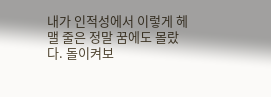내가 인적성에서 이렇게 헤맬 줄은 정말 꿈에도 몰랐다. 돌이켜보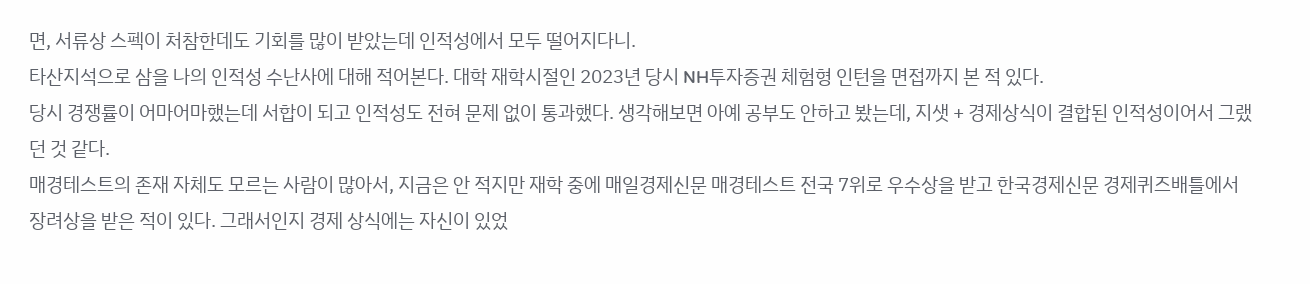면, 서류상 스펙이 처참한데도 기회를 많이 받았는데 인적성에서 모두 떨어지다니.
타산지석으로 삼을 나의 인적성 수난사에 대해 적어본다. 대학 재학시절인 2023년 당시 NH투자증권 체험형 인턴을 면접까지 본 적 있다.
당시 경쟁률이 어마어마했는데 서합이 되고 인적성도 전혀 문제 없이 통과했다. 생각해보면 아예 공부도 안하고 봤는데, 지샛 + 경제상식이 결합된 인적성이어서 그랬던 것 같다.
매경테스트의 존재 자체도 모르는 사람이 많아서, 지금은 안 적지만 재학 중에 매일경제신문 매경테스트 전국 7위로 우수상을 받고 한국경제신문 경제퀴즈배틀에서 장려상을 받은 적이 있다. 그래서인지 경제 상식에는 자신이 있었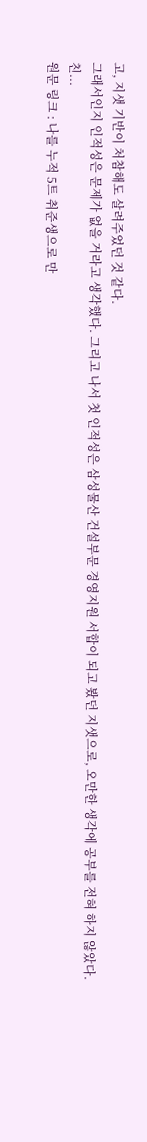고, 지샛 기반이 처참해도 살려주었던 것 같다.
그래서인지 인적성은 문제가 없을 거라고 생각했다. 그리고 나서 첫 인적성은 삼성물산 건설부문 경영지원 서합이 되고 봤던 지샛으로, 오만한 생각에 공부를 전혀 하지 않았다.
친...
원문 링크 : 나를 누적 5트 취준생으로 만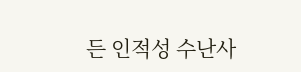든 인적성 수난사